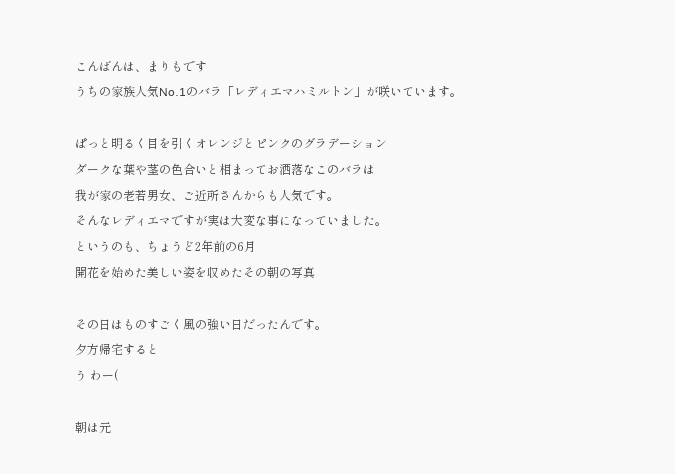こんばんは、まりもです
うちの家族人気No.1のバラ「レディエマハミルトン」が咲いています。

ぱっと明るく目を引くオレンジとピンクのグラデーション
ダークな葉や茎の色合いと相まってお洒落なこのバラは
我が家の老若男女、ご近所さんからも人気です。
そんなレディエマですが実は大変な事になっていました。
というのも、ちょうど2年前の6月
開花を始めた美しい姿を収めたその朝の写真

その日はものすごく風の強い日だったんです。
夕方帰宅すると
う わー(

朝は元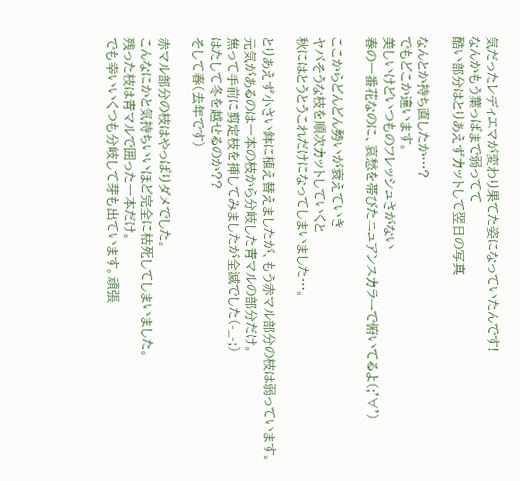気だったレディエマが変わり果てた姿になっていたんです!
なんかもう葉っぱまで弱ってて
酷い部分はとりあえずカットして翌日の写真

なんとか持ち直したか…?
でもどこか違います。
美しいけどいつものフレッシュさがない
春の一番花なのに、哀愁を帯びたニュアンスカラーで俯いてるよ(;'∀')

ここからどんどん勢いが衰えていき
ヤバそうな枝を順次カットしていくと
秋にはとうとうこれだけになってしまいました…。

とりあえず小さい鉢に植え替えましたが、もう赤マル部分の枝は弱っています。
元気があるのは一本の枝から分岐した青マルの部分だけ。
焦って手前に剪定枝を挿してみましたが全滅でした(-_-;)
はたして冬を越せるのか??
そして春(去年です)

赤マル部分の枝はやっぱりダメでした。
こんなにかと気持ちいいほど完全に枯死してしまいました。
残った枝は青マルで囲った一本だけ。
でも幸いいくつも分岐して芽も出ています。頑張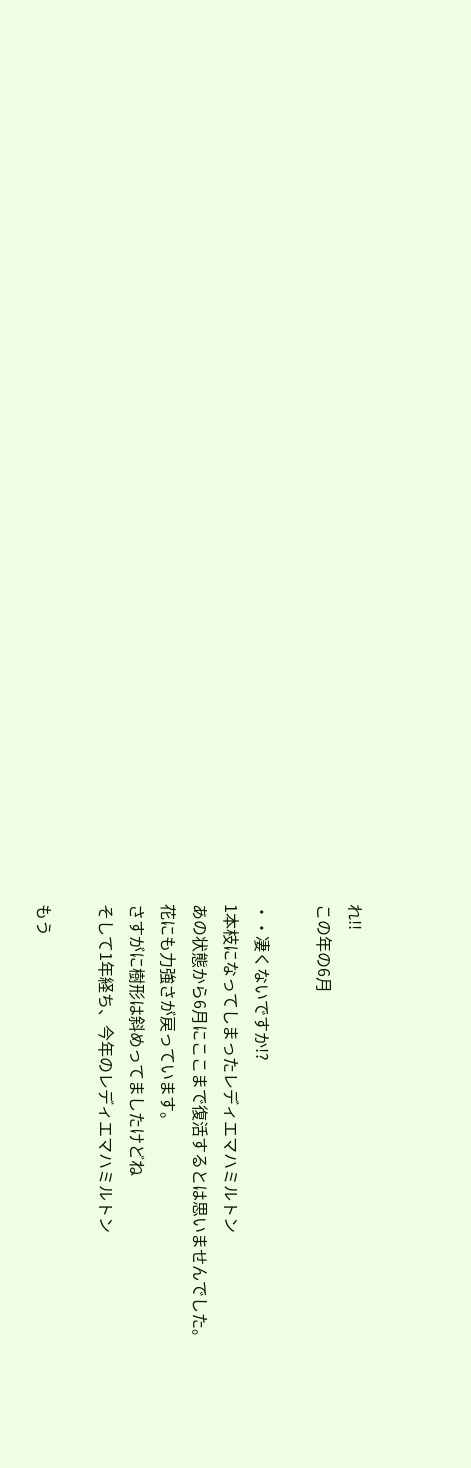れ!!
この年の6月

・・凄くないですか!?
1本枝になってしまったレディエマハミルトン
あの状態から6月にここまで復活するとは思いませんでした。
花にも力強さが戻っています。
さすがに樹形は斜めってましたけどね
そして1年経ち、今年のレディエマハミルトン

もう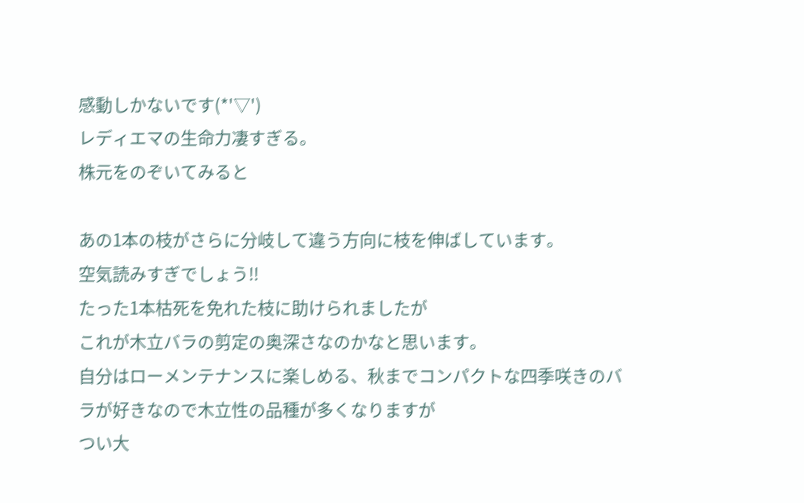感動しかないです(*'▽')
レディエマの生命力凄すぎる。
株元をのぞいてみると

あの1本の枝がさらに分岐して違う方向に枝を伸ばしています。
空気読みすぎでしょう!!
たった1本枯死を免れた枝に助けられましたが
これが木立バラの剪定の奥深さなのかなと思います。
自分はローメンテナンスに楽しめる、秋までコンパクトな四季咲きのバラが好きなので木立性の品種が多くなりますが
つい大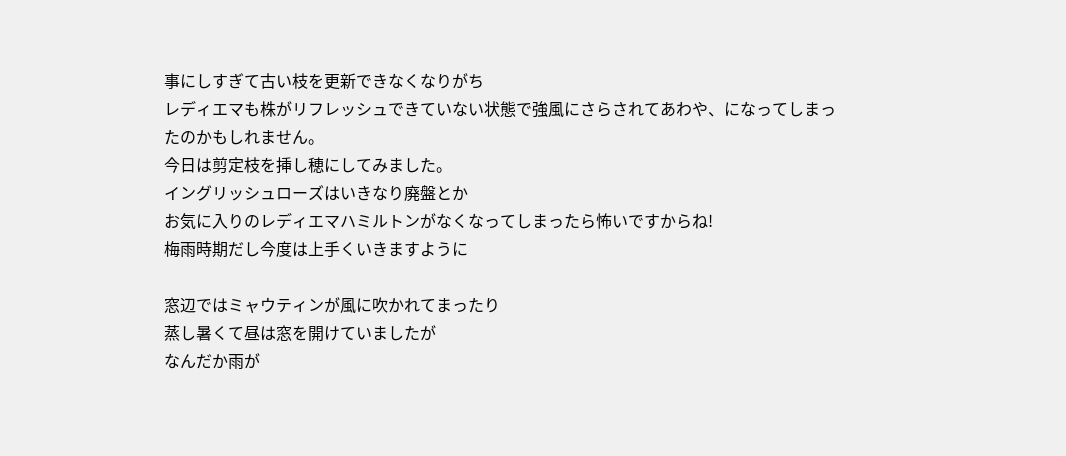事にしすぎて古い枝を更新できなくなりがち
レディエマも株がリフレッシュできていない状態で強風にさらされてあわや、になってしまったのかもしれません。
今日は剪定枝を挿し穂にしてみました。
イングリッシュローズはいきなり廃盤とか
お気に入りのレディエマハミルトンがなくなってしまったら怖いですからね!
梅雨時期だし今度は上手くいきますように

窓辺ではミャウティンが風に吹かれてまったり
蒸し暑くて昼は窓を開けていましたが
なんだか雨が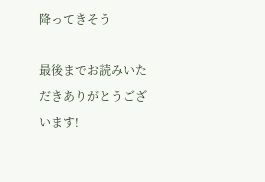降ってきそう

最後までお読みいただきありがとうございます!